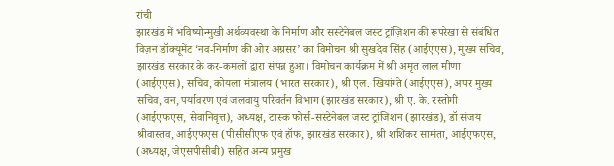रांची
झारखंड में भविष्योन्मुखी अर्थव्यवस्था के निर्माण और सस्टेनेबल जस्ट ट्रांज़िशन की रूपरेखा से संबंधित विज़न डॉक्यूमेंट ‘नव-निर्माण की ओर अग्रसर’ का विमोचन श्री सुखदेव सिंह (आईएएस), मुख्य सचिव, झारखंड सरकार के कर-कमलों द्वारा संपन्न हुआ। विमोचन कार्यक्रम में श्री अमृत लाल मीणा (आईएएस), सचिव, कोयला मंत्रालय (भारत सरकार), श्री एल. खियांग्ते (आईएएस), अपर मुख्य सचिव, वन, पर्यावरण एवं जलवायु परिवर्तन विभाग (झारखंड सरकार), श्री ए. के. रस्तोगी (आईएफएस, सेवानिवृत्त), अध्यक्ष, टास्क फोर्स-सस्टेनेबल जस्ट ट्रांजिशन (झारखंड), डॉ संजय श्रीवास्तव, आईएफएस (पीसीसीएफ एवं हॉफ, झारखंड सरकार), श्री शशिकर सामंता, आईएफएस, (अध्यक्ष, जेएसपीसीबी) सहित अन्य प्रमुख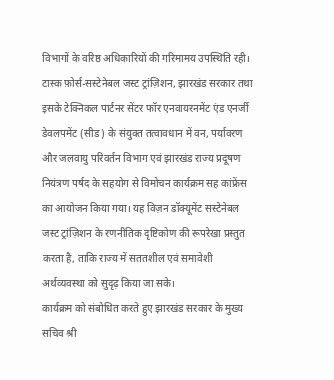विभागों के वरिष्ठ अधिकारियों की गरिमामय उपस्थिति रही।
टास्क फ़ोर्स-सस्टेनेबल जस्ट ट्रांज़िशन, झारखंड सरकार तथा इसके टेक्निकल पार्टनर सेंटर फॉर एनवायरनमेंट एंड एनर्जी डेवलपमेंट (सीड) के संयुक्त तत्वावधान में वन, पर्यावरण और जलवायु परिवर्तन विभाग एवं झारखंड राज्य प्रदूषण नियंत्रण पर्षद के सहयोग से विमोचन कार्यक्रम सह कांफ्रेंस का आयोजन किया गया। यह विज़न डॉक्यूमेंट सस्टेनेबल जस्ट ट्रांज़िशन के रणनीतिक दृष्टिकोण की रूपरेखा प्रस्तुत करता है, ताकि राज्य में सततशील एवं समावेशी अर्थव्यवस्था को सुदृढ़ किया जा सके।
कार्यक्रम को संबोधित करते हुए झारखंड सरकार के मुख्य सचिव श्री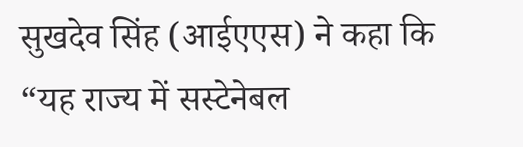सुखदेव सिंह (आईएएस) ने कहा कि “यह राज्य में सस्टेनेबल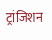ट्रांजिशन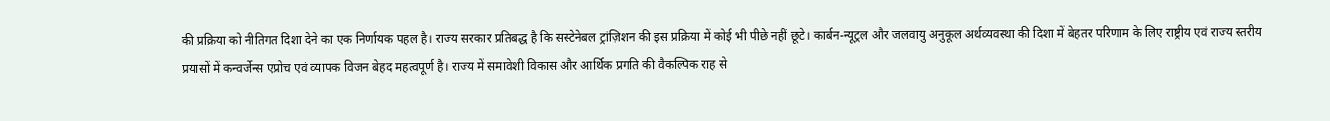की प्रक्रिया को नीतिगत दिशा देने का एक निर्णायक पहल है। राज्य सरकार प्रतिबद्ध है कि सस्टेनेबल ट्रांज़िशन की इस प्रक्रिया में कोई भी पीछे नहीं छूटे। कार्बन-न्यूट्रल और जलवायु अनुकूल अर्थव्यवस्था की दिशा में बेहतर परिणाम के लिए राष्ट्रीय एवं राज्य स्तरीय प्रयासों में कन्वर्जेन्स एप्रोच एवं व्यापक विजन बेहद महत्वपूर्ण है। राज्य में समावेशी विकास और आर्थिक प्रगति की वैकल्पिक राह से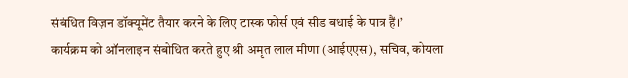संबंधित विज़न डॉक्यूमेंट तैयार करने के लिए टास्क फोर्स एवं सीड बधाई के पात्र हैं।’
कार्यक्रम को ऑनलाइन संबोधित करते हुए श्री अमृत लाल मीणा (आईएएस), सचिव, कोयला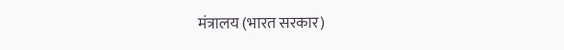मंत्रालय (भारत सरकार)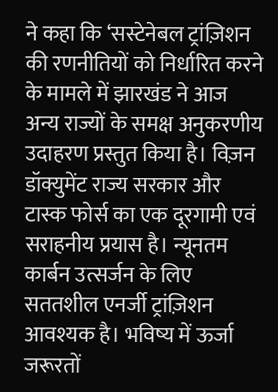ने कहा कि ‘सस्टेनेबल ट्रांज़िशन की रणनीतियों को निर्धारित करने के मामले में झारखंड ने आज अन्य राज्यों के समक्ष अनुकरणीय उदाहरण प्रस्तुत किया है। विज़न डॉक्युमेंट राज्य सरकार और टास्क फोर्स का एक दूरगामी एवं सराहनीय प्रयास है। न्यूनतम कार्बन उत्सर्जन के लिए सततशील एनर्जी ट्रांज़िशन आवश्यक है। भविष्य में ऊर्जा जरूरतों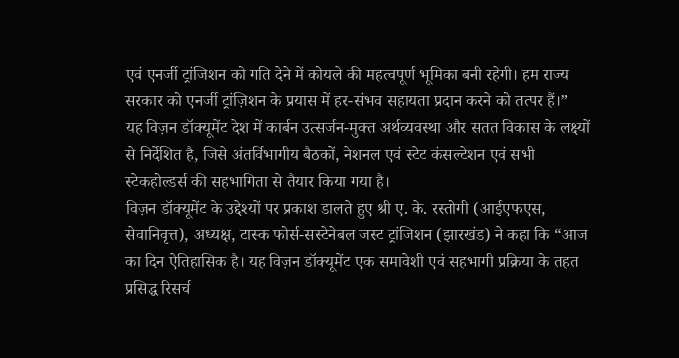एवं एनर्जी ट्रांजिशन को गति देने में कोयले की महत्वपूर्ण भूमिका बनी रहेगी। हम राज्य सरकार को एनर्जी ट्रांज़िशन के प्रयास में हर-संभव सहायता प्रदान करने को तत्पर हैं।”
यह विज़न डॉक्यूमेंट देश में कार्बन उत्सर्जन-मुक्त अर्थव्यवस्था और सतत विकास के लक्ष्यों से निर्देशित है, जिसे अंतर्विभागीय बैठकों, नेशनल एवं स्टेट कंसल्टेशन एवं सभी स्टेकहोल्डर्स की सहभागिता से तैयार किया गया है।
विज़न डॉक्यूमेंट के उद्देश्यों पर प्रकाश डालते हुए श्री ए. के. रस्तोगी (आईएफएस, सेवानिवृत्त), अध्यक्ष, टास्क फोर्स-सस्टेनेबल जस्ट ट्रांजिशन (झारखंड) ने कहा कि “आज का दिन ऐतिहासिक है। यह विज़न डॉक्यूमेंट एक समावेशी एवं सहभागी प्रक्रिया के तहत प्रसिद्ध रिसर्च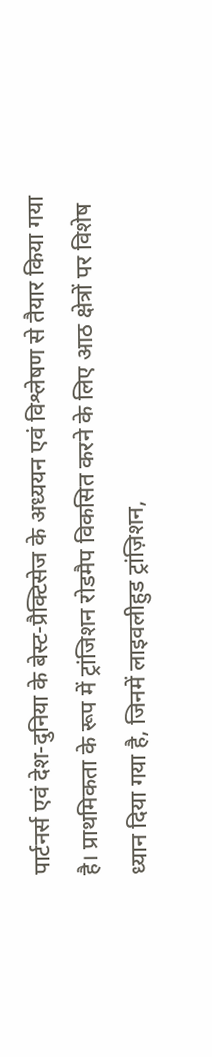पार्टनर्स एवं देश-दुनिया के बेस्ट-प्रैक्टिसेज के अध्ययन एवं विश्लेषण से तैयार किया गया है। प्राथमिकता के रूप में ट्रांजिशन रोडमैप विकसित करने के लिए आठ क्षेत्रों पर विशेष ध्यान दिया गया है, जिनमें लाइवलीहुड ट्रांज़िशन,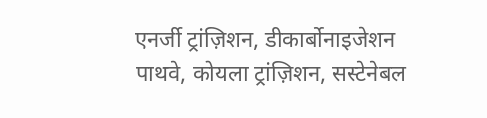एनर्जी ट्रांज़िशन, डीकार्बोनाइजेशन पाथवे, कोयला ट्रांज़िशन, सस्टेनेबल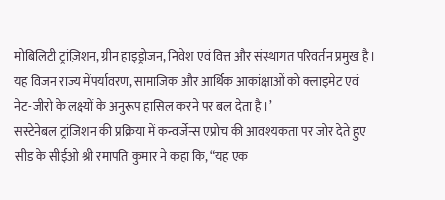मोबिलिटी ट्रांज़िशन, ग्रीन हाइड्रोजन, निवेश एवं वित्त और संस्थागत परिवर्तन प्रमुख है। यह विजन राज्य मेंपर्यावरण, सामाजिक और आर्थिक आकांक्षाओं को क्लाइमेट एवं नेट-जीरो के लक्ष्यों के अनुरूप हासिल करने पर बल देता है।’
सस्टेनेबल ट्रांजिशन की प्रक्रिया में कन्वर्जेन्स एप्रोच की आवश्यकता पर जोर देते हुए सीड के सीईओ श्री रमापति कुमार ने कहा कि, “यह एक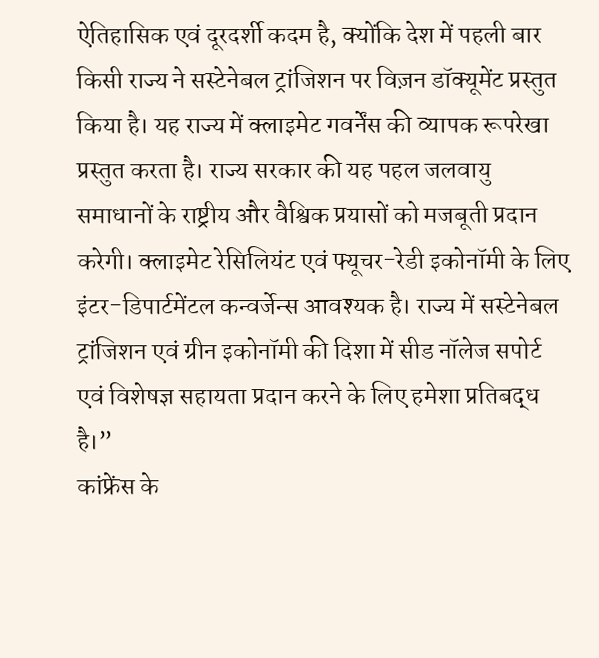ऐतिहासिक एवं दूरदर्शी कदम है, क्योंकि देश में पहली बार किसी राज्य ने सस्टेनेबल ट्रांजिशन पर विज़न डॉक्यूमेंट प्रस्तुत किया है। यह राज्य में क्लाइमेट गवर्नेंस की व्यापक रूपरेखा प्रस्तुत करता है। राज्य सरकार की यह पहल जलवायु समाधानों के राष्ट्रीय और वैश्विक प्रयासों को मजबूती प्रदान करेगी। क्लाइमेट रेसिलियंट एवं फ्यूचर-रेडी इकोनॉमी के लिए इंटर-डिपार्टमेंटल कन्वर्जेन्स आवश्यक है। राज्य में सस्टेनेबल ट्रांजिशन एवं ग्रीन इकोनॉमी की दिशा में सीड नॉलेज सपोर्ट एवं विशेषज्ञ सहायता प्रदान करने के लिए हमेशा प्रतिबद्ध है।”
कांफ्रेंस के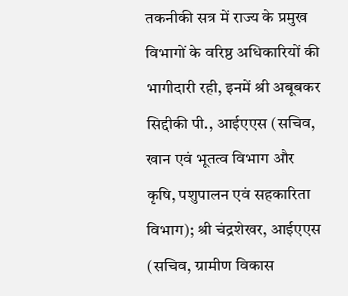तकनीकी सत्र में राज्य के प्रमुख विभागों के वरिष्ठ अधिकारियों की भागीदारी रही, इनमें श्री अबूबकर सिद्दीकी पी., आईएएस (सचिव, खान एवं भूतत्व विभाग और कृषि, पशुपालन एवं सहकारिता विभाग); श्री चंद्रशेखर, आईएएस (सचिव, ग्रामीण विकास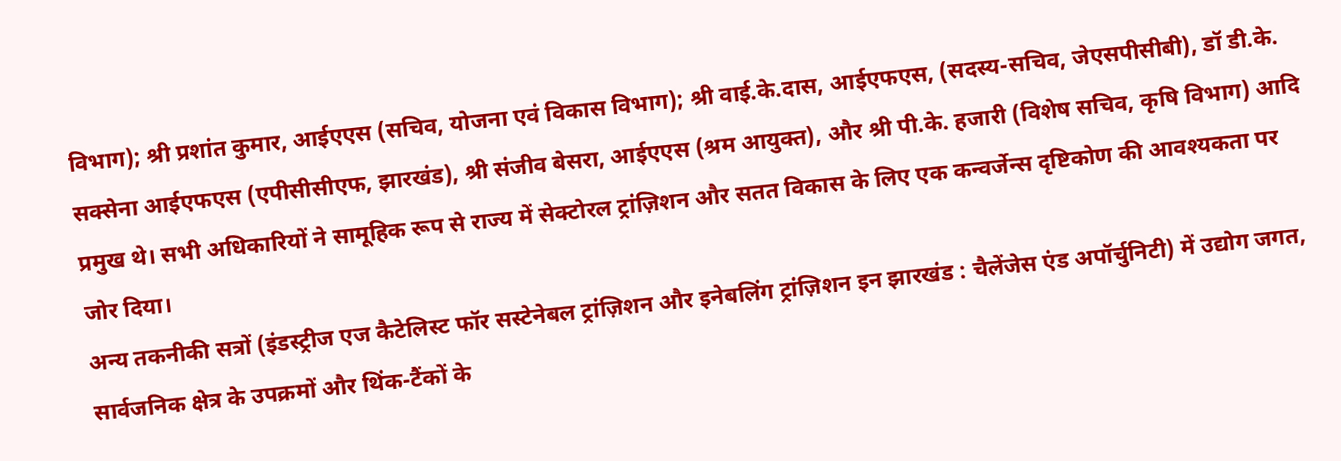विभाग); श्री प्रशांत कुमार, आईएएस (सचिव, योजना एवं विकास विभाग); श्री वाई.के.दास, आईएफएस, (सदस्य-सचिव, जेएसपीसीबी), डॉ डी.के. सक्सेना आईएफएस (एपीसीसीएफ, झारखंड), श्री संजीव बेसरा, आईएएस (श्रम आयुक्त), और श्री पी.के. हजारी (विशेष सचिव, कृषि विभाग) आदि प्रमुख थे। सभी अधिकारियों ने सामूहिक रूप से राज्य में सेक्टोरल ट्रांज़िशन और सतत विकास के लिए एक कन्वर्जेन्स दृष्टिकोण की आवश्यकता पर जोर दिया।
अन्य तकनीकी सत्रों (इंडस्ट्रीज एज कैटेलिस्ट फॉर सस्टेनेबल ट्रांज़िशन और इनेबलिंग ट्रांज़िशन इन झारखंड : चैलेंजेस एंड अपॉर्चुनिटी) में उद्योग जगत, सार्वजनिक क्षेत्र के उपक्रमों और थिंक-टैंकों के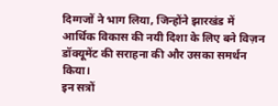दिग्गजों ने भाग लिया, जिन्होंने झारखंड में आर्थिक विकास की नयी दिशा के लिए बने विज़न डॉक्यूमेंट की सराहना की और उसका समर्थन किया।
इन सत्रों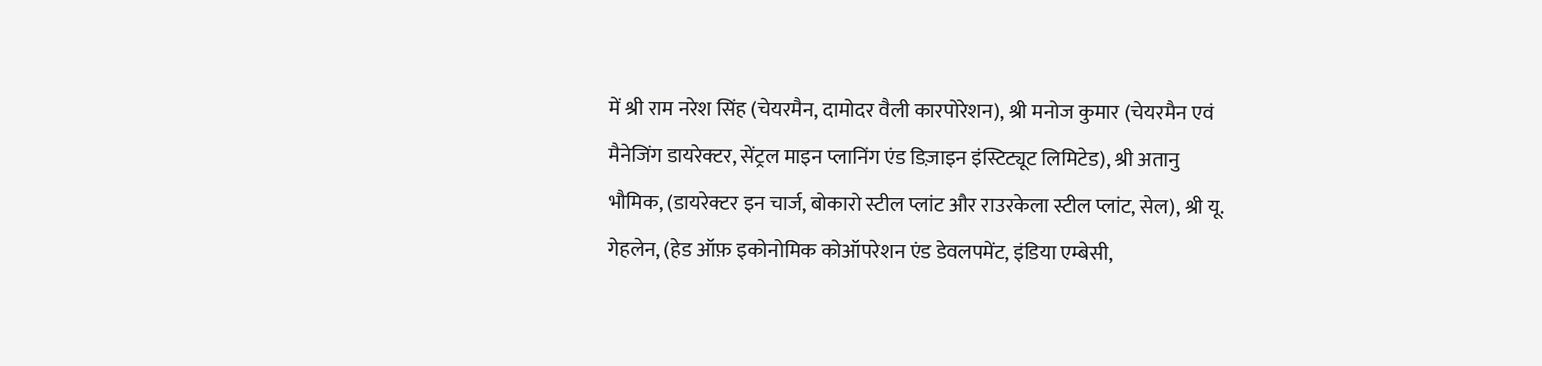में श्री राम नरेश सिंह (चेयरमैन, दामोदर वैली कारपोरेशन), श्री मनोज कुमार (चेयरमैन एवं मैनेजिंग डायरेक्टर, सेंट्रल माइन प्लानिंग एंड डिज़ाइन इंस्टिट्यूट लिमिटेड), श्री अतानु भौमिक, (डायरेक्टर इन चार्ज, बोकारो स्टील प्लांट और राउरकेला स्टील प्लांट, सेल), श्री यू. गेहलेन, (हेड ऑफ़ इकोनोमिक कोऑपरेशन एंड डेवलपमेंट, इंडिया एम्बेसी,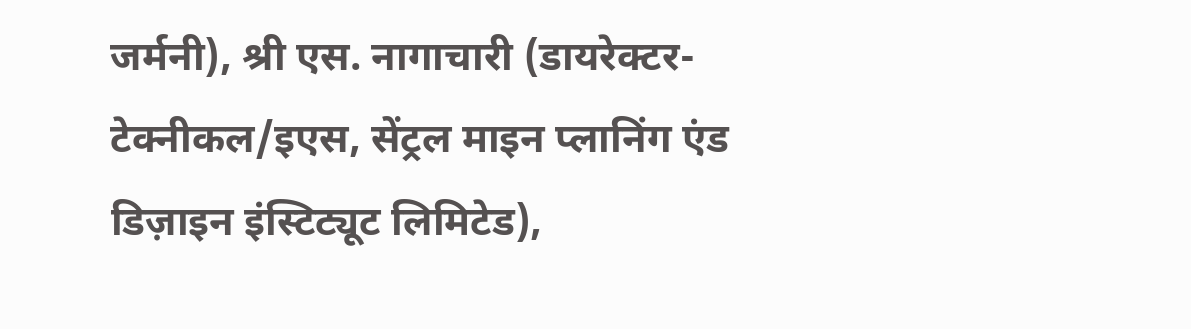जर्मनी), श्री एस. नागाचारी (डायरेक्टर-टेक्नीकल/इएस, सेंट्रल माइन प्लानिंग एंड डिज़ाइन इंस्टिट्यूट लिमिटेड),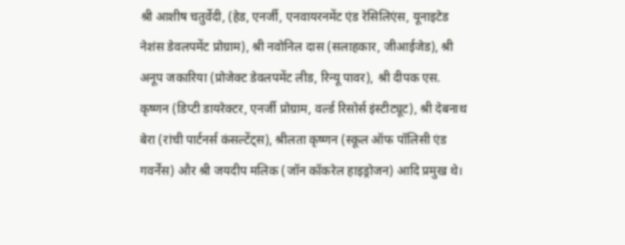श्री आशीष चतुर्वेदी, (हेड, एनर्जी, एनवायरनमेंट एंड रेसिलिएंस, यूनाइटेड नेशंस डेवलपमेंट प्रोग्राम), श्री नवोनिल दास (सलाहकार, जीआईजेड), श्री अनूप जकारिया (प्रोजेक्ट डेवलपमेंट लीड, रिन्यू पावर), श्री दीपक एस. कृष्णन (डिप्टी डायरेक्टर, एनर्जी प्रोग्राम, वर्ल्ड रिसोर्स इंस्टीट्यूट), श्री देबनाथ बेरा (रांची पार्टनर्स कंसल्टेंट्स), श्रीलता कृष्णन (स्कूल ऑफ पॉलिसी एंड गवर्नेंस) और श्री जयदीप मलिक (जॉन कॉकरेल हाइड्रोजन) आदि प्रमुख थे।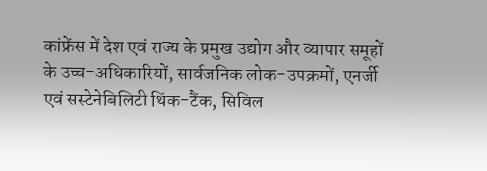कांफ्रेंस में देश एवं राज्य के प्रमुख उद्योग और व्यापार समूहों के उच्च-अधिकारियों, सार्वजनिक लोक-उपक्रमों, एनर्जी एवं सस्टेनेबिलिटी थिंक-टैंक, सिविल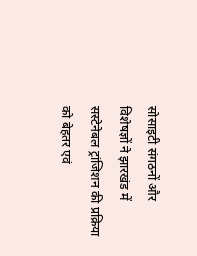सोसाइटी संगठनों और विशेषज्ञों ने झारखंड में सस्टेनेबल ट्रांजिशन की प्रक्रिया को बेहतर एवं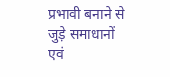प्रभावी बनाने से जुड़े समाधानों एवं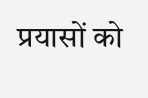प्रयासों को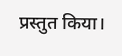प्रस्तुत किया।